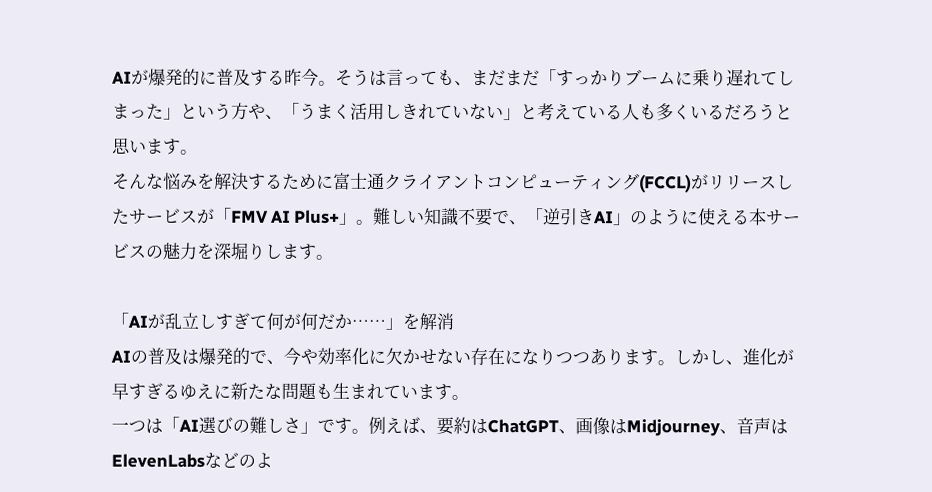AIが爆発的に普及する昨今。そうは言っても、まだまだ「すっかりブームに乗り遅れてしまった」という方や、「うまく活用しきれていない」と考えている人も多くいるだろうと思います。
そんな悩みを解決するために富士通クライアントコンピューティング(FCCL)がリリースしたサービスが「FMV AI Plus+」。難しい知識不要で、「逆引きAI」のように使える本サービスの魅力を深堀りします。

「AIが乱立しすぎて何が何だか……」を解消
AIの普及は爆発的で、今や効率化に欠かせない存在になりつつあります。しかし、進化が早すぎるゆえに新たな問題も生まれています。
一つは「AI選びの難しさ」です。例えば、要約はChatGPT、画像はMidjourney、音声はElevenLabsなどのよ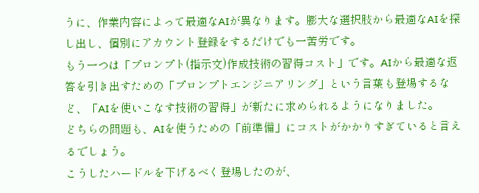うに、作業内容によって最適なAIが異なります。膨大な選択肢から最適なAIを探し出し、個別にアカウント登録をするだけでも一苦労です。
もう一つは「プロンプト(指示文)作成技術の習得コスト」です。AIから最適な返答を引き出すための「プロンプトエンジニアリング」という言葉も登場するなど、「AIを使いこなす技術の習得」が新たに求められるようになりました。
どちらの問題も、AIを使うための「前準備」にコストがかかりすぎていると言えるでしょう。
こうしたハードルを下げるべく登場したのが、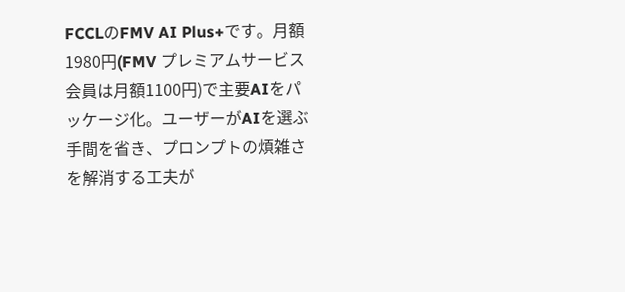FCCLのFMV AI Plus+です。月額1980円(FMV プレミアムサービス会員は月額1100円)で主要AIをパッケージ化。ユーザーがAIを選ぶ手間を省き、プロンプトの煩雑さを解消する工夫が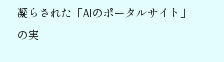凝らされた「AIのポータルサイト」の実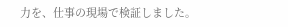力を、仕事の現場で検証しました。